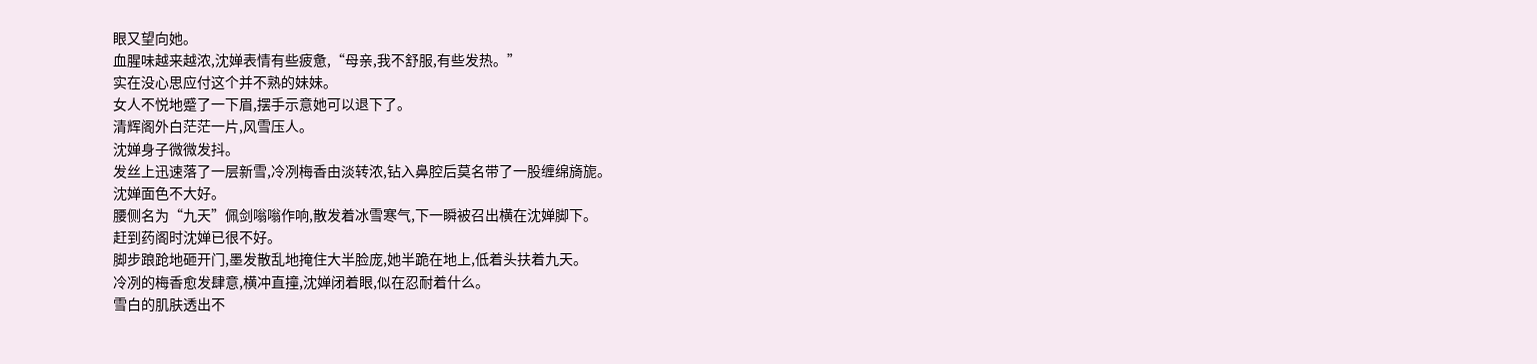眼又望向她。
血腥味越来越浓,沈婵表情有些疲惫,“母亲,我不舒服,有些发热。”
实在没心思应付这个并不熟的妹妹。
女人不悦地蹙了一下眉,摆手示意她可以退下了。
清辉阁外白茫茫一片,风雪压人。
沈婵身子微微发抖。
发丝上迅速落了一层新雪,冷冽梅香由淡转浓,钻入鼻腔后莫名带了一股缠绵旖旎。
沈婵面色不大好。
腰侧名为“九天”佩剑嗡嗡作响,散发着冰雪寒气,下一瞬被召出横在沈婵脚下。
赶到药阁时沈婵已很不好。
脚步踉跄地砸开门,墨发散乱地掩住大半脸庞,她半跪在地上,低着头扶着九天。
冷冽的梅香愈发肆意,横冲直撞,沈婵闭着眼,似在忍耐着什么。
雪白的肌肤透出不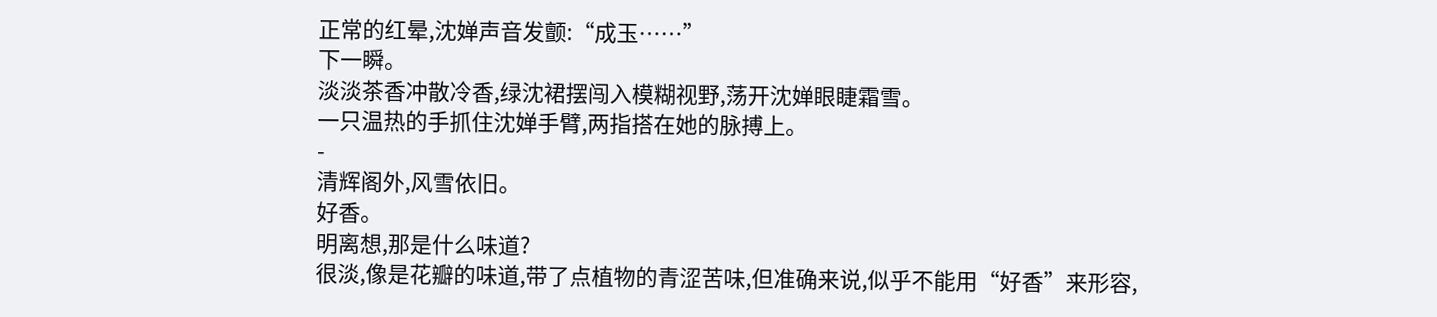正常的红晕,沈婵声音发颤:“成玉……”
下一瞬。
淡淡茶香冲散冷香,绿沈裙摆闯入模糊视野,荡开沈婵眼睫霜雪。
一只温热的手抓住沈婵手臂,两指搭在她的脉搏上。
-
清辉阁外,风雪依旧。
好香。
明离想,那是什么味道?
很淡,像是花瓣的味道,带了点植物的青涩苦味,但准确来说,似乎不能用“好香”来形容,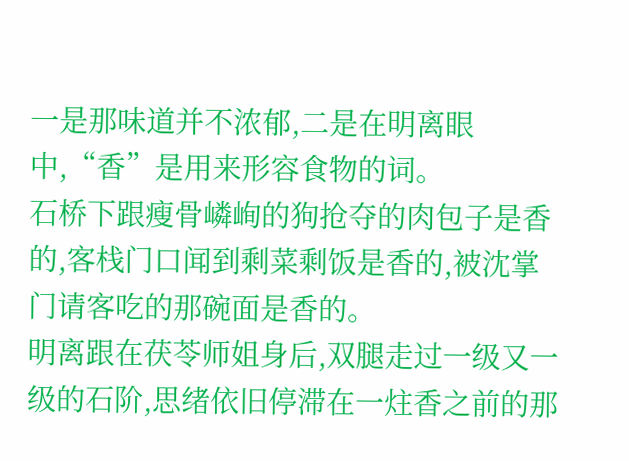一是那味道并不浓郁,二是在明离眼中,“香”是用来形容食物的词。
石桥下跟瘦骨嶙峋的狗抢夺的肉包子是香的,客栈门口闻到剩菜剩饭是香的,被沈掌门请客吃的那碗面是香的。
明离跟在茯苓师姐身后,双腿走过一级又一级的石阶,思绪依旧停滞在一炷香之前的那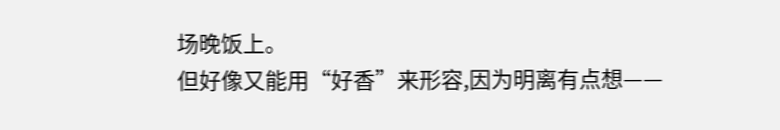场晚饭上。
但好像又能用“好香”来形容,因为明离有点想——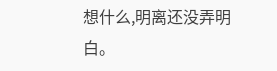想什么,明离还没弄明白。